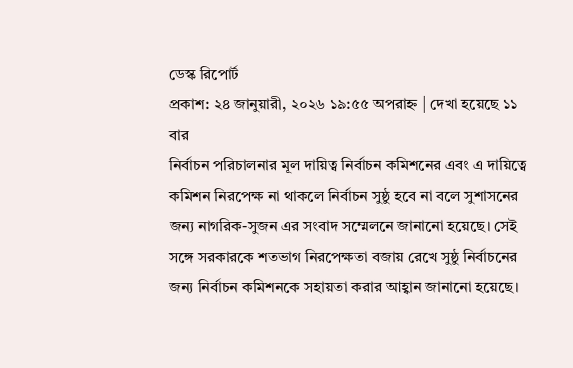ডেস্ক রিপোর্ট
প্রকাশ: ২৪ জানুয়ারী, ২০২৬ ১৯:৫৫ অপরাহ্ন | দেখা হয়েছে ১১ বার
নির্বাচন পরিচালনার মূল দায়িত্ব নির্বাচন কমিশনের এবং এ দায়িত্বে কমিশন নিরপেক্ষ না থাকলে নির্বাচন সুষ্ঠু হবে না বলে সুশাসনের জন্য নাগরিক-সুজন এর সংবাদ সম্মেলনে জানানো হয়েছে। সেই সঙ্গে সরকারকে শতভাগ নিরপেক্ষতা বজায় রেখে সুষ্ঠু নির্বাচনের জন্য নির্বাচন কমিশনকে সহায়তা করার আহ্বান জানানো হয়েছে।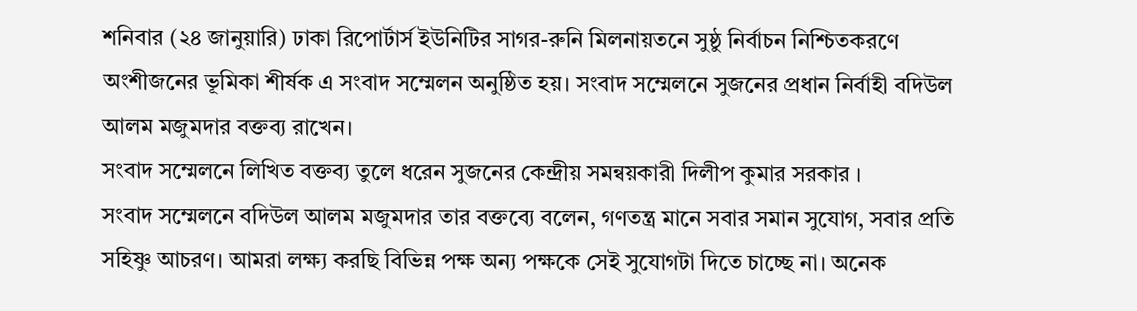শনিবার (২৪ জানুয়ারি) ঢাকা রিপোর্টার্স ইউনিটির সাগর-রুনি মিলনায়তনে সুষ্ঠু নির্বাচন নিশ্চিতকরণে অংশীজনের ভূমিকা শীর্ষক এ সংবাদ সম্মেলন অনুষ্ঠিত হয়। সংবাদ সম্মেলনে সুজনের প্রধান নির্বাহী বদিউল আলম মজুমদার বক্তব্য রাখেন।
সংবাদ সম্মেলনে লিখিত বক্তব্য তুলে ধরেন সুজনের কেন্দ্রীয় সমন্বয়কারী দিলীপ কুমার সরকার ।
সংবাদ সম্মেলনে বদিউল আলম মজুমদার তার বক্তব্যে বলেন, গণতন্ত্র মানে সবার সমান সুযোগ, সবার প্রতি সহিষ্ণু আচরণ। আমরা লক্ষ্য করছি বিভিন্ন পক্ষ অন্য পক্ষকে সেই সুযোগটা দিতে চাচ্ছে না। অনেক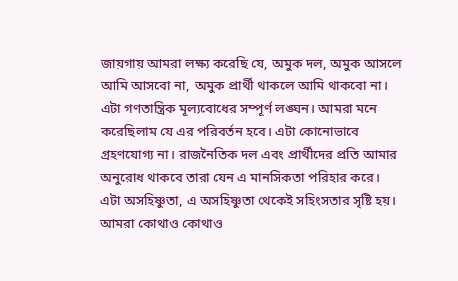জায়গায় আমরা লক্ষ্য করেছি যে, অমুক দল, অমুক আসলে আমি আসবো না, অমুক প্রার্থী থাকলে আমি থাকবো না।
এটা গণতান্ত্রিক মূল্যবোধের সম্পূর্ণ লঙ্ঘন। আমরা মনে করেছিলাম যে এর পরিবর্তন হবে। এটা কোনোভাবে গ্রহণযোগ্য না। রাজনৈতিক দল এবং প্রার্থীদের প্রতি আমার অনুরোধ থাকবে তারা যেন এ মানসিকতা পরিহার করে।
এটা অসহিষ্ণুতা, এ অসহিষ্ণুতা থেকেই সহিংসতার সৃষ্টি হয়। আমরা কোথাও কোথাও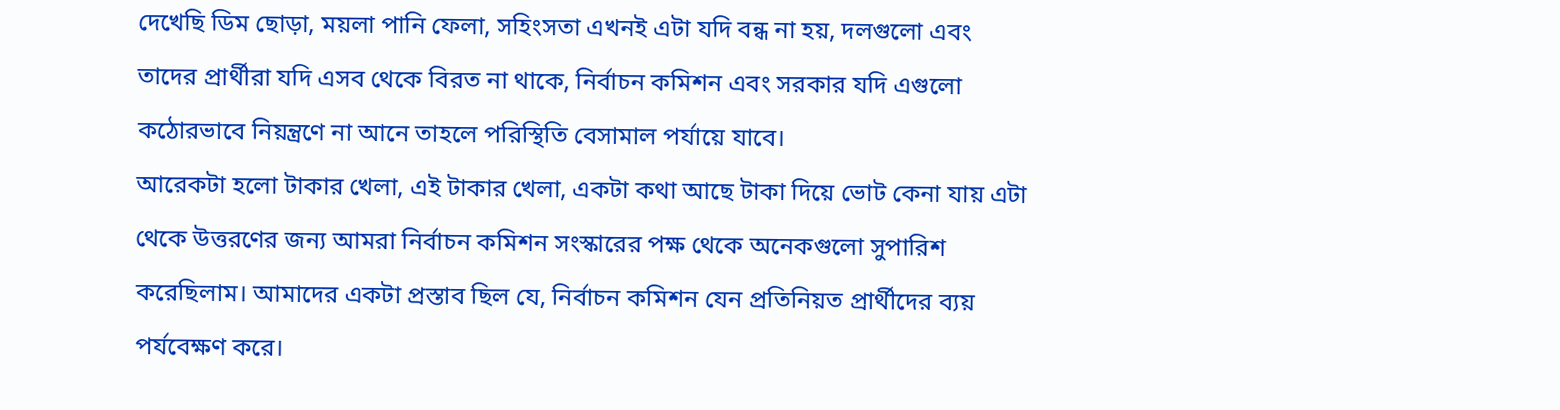দেখেছি ডিম ছোড়া, ময়লা পানি ফেলা, সহিংসতা এখনই এটা যদি বন্ধ না হয়, দলগুলো এবং তাদের প্রার্থীরা যদি এসব থেকে বিরত না থাকে, নির্বাচন কমিশন এবং সরকার যদি এগুলো কঠোরভাবে নিয়ন্ত্রণে না আনে তাহলে পরিস্থিতি বেসামাল পর্যায়ে যাবে।
আরেকটা হলো টাকার খেলা, এই টাকার খেলা, একটা কথা আছে টাকা দিয়ে ভোট কেনা যায় এটা থেকে উত্তরণের জন্য আমরা নির্বাচন কমিশন সংস্কারের পক্ষ থেকে অনেকগুলো সুপারিশ করেছিলাম। আমাদের একটা প্রস্তাব ছিল যে, নির্বাচন কমিশন যেন প্রতিনিয়ত প্রার্থীদের ব্যয় পর্যবেক্ষণ করে।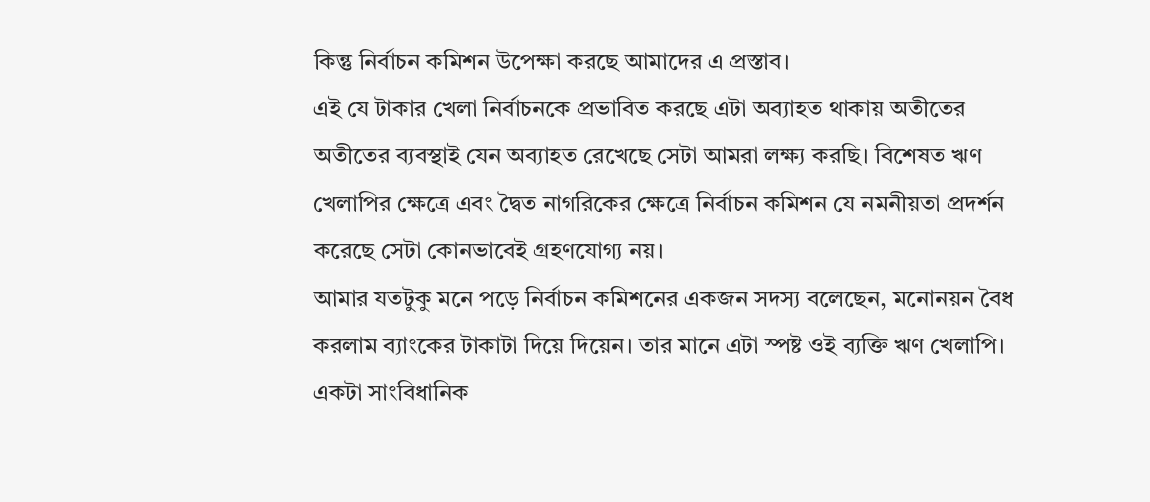কিন্তু নির্বাচন কমিশন উপেক্ষা করছে আমাদের এ প্রস্তাব।
এই যে টাকার খেলা নির্বাচনকে প্রভাবিত করছে এটা অব্যাহত থাকায় অতীতের অতীতের ব্যবস্থাই যেন অব্যাহত রেখেছে সেটা আমরা লক্ষ্য করছি। বিশেষত ঋণ খেলাপির ক্ষেত্রে এবং দ্বৈত নাগরিকের ক্ষেত্রে নির্বাচন কমিশন যে নমনীয়তা প্রদর্শন করেছে সেটা কোনভাবেই গ্রহণযোগ্য নয়।
আমার যতটুকু মনে পড়ে নির্বাচন কমিশনের একজন সদস্য বলেছেন, মনোনয়ন বৈধ করলাম ব্যাংকের টাকাটা দিয়ে দিয়েন। তার মানে এটা স্পষ্ট ওই ব্যক্তি ঋণ খেলাপি। একটা সাংবিধানিক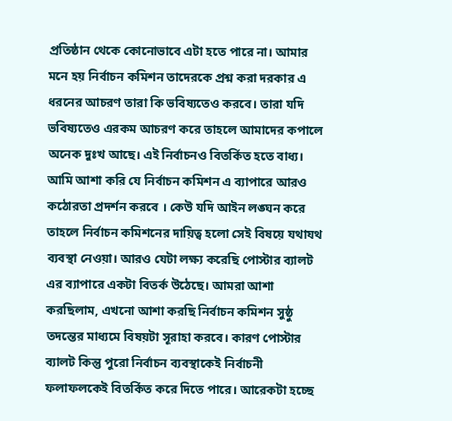প্রতিষ্ঠান থেকে কোনোভাবে এটা হতে পারে না। আমার মনে হয় নির্বাচন কমিশন তাদেরকে প্রশ্ন করা দরকার এ ধরনের আচরণ তারা কি ভবিষ্যতেও করবে। তারা যদি ভবিষ্যতেও এরকম আচরণ করে তাহলে আমাদের কপালে অনেক দুঃখ আছে। এই নির্বাচনও বিতর্কিত হতে বাধ্য। আমি আশা করি যে নির্বাচন কমিশন এ ব্যাপারে আরও কঠোরতা প্রদর্শন করবে । কেউ যদি আইন লঙ্ঘন করে তাহলে নির্বাচন কমিশনের দায়িত্ব হলো সেই বিষয়ে যথাযথ ব্যবস্থা নেওয়া। আরও যেটা লক্ষ্য করেছি পোস্টার ব্যালট এর ব্যাপারে একটা বিতর্ক উঠেছে। আমরা আশা করছিলাম, এখনো আশা করছি নির্বাচন কমিশন সুষ্ঠু তদন্তের মাধ্যমে বিষয়টা সূরাহা করবে। কারণ পোস্টার ব্যালট কিন্তু পুরো নির্বাচন ব্যবস্থাকেই নির্বাচনী ফলাফলকেই বিতর্কিত করে দিতে পারে। আরেকটা হচ্ছে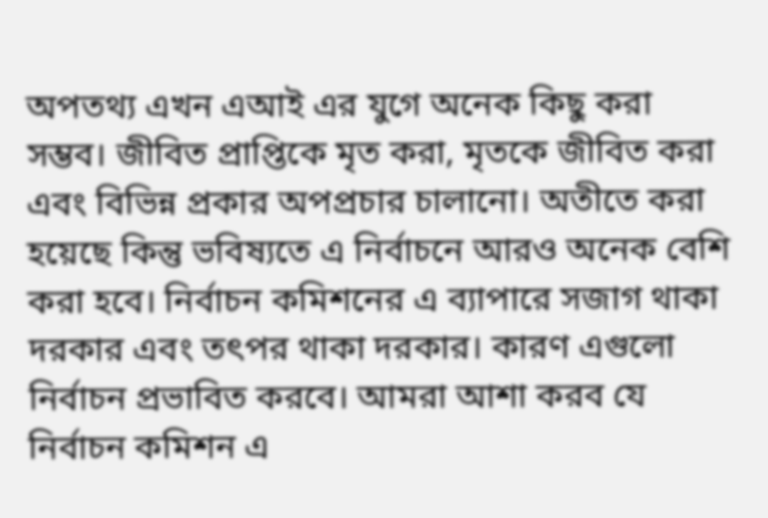অপতথ্য এখন এআই এর যুগে অনেক কিছু করা সম্ভব। জীবিত প্রাপ্তিকে মৃত করা, মৃতকে জীবিত করা এবং বিভিন্ন প্রকার অপপ্রচার চালানো। অতীতে করা হয়েছে কিন্তু ভবিষ্যতে এ নির্বাচনে আরও অনেক বেশি করা হবে। নির্বাচন কমিশনের এ ব্যাপারে সজাগ থাকা দরকার এবং তৎপর থাকা দরকার। কারণ এগুলো নির্বাচন প্রভাবিত করবে। আমরা আশা করব যে নির্বাচন কমিশন এ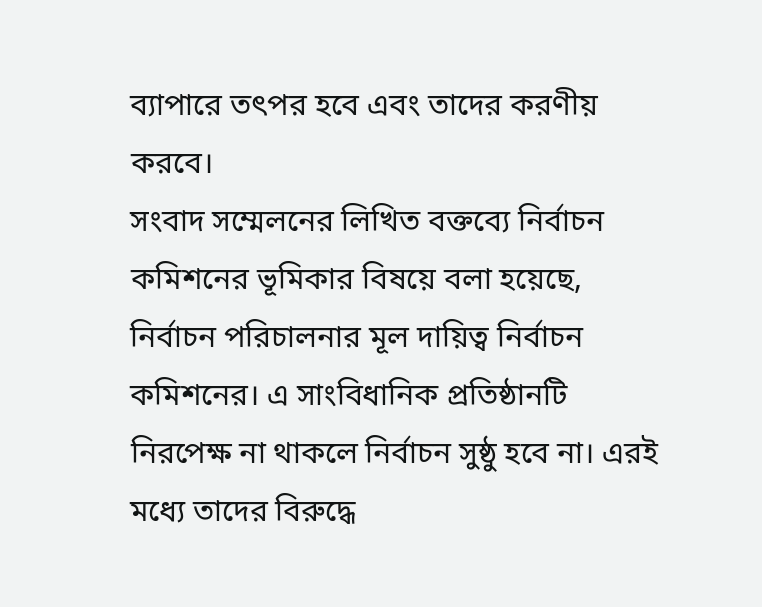ব্যাপারে তৎপর হবে এবং তাদের করণীয় করবে।
সংবাদ সম্মেলনের লিখিত বক্তব্যে নির্বাচন কমিশনের ভূমিকার বিষয়ে বলা হয়েছে, নির্বাচন পরিচালনার মূল দায়িত্ব নির্বাচন কমিশনের। এ সাংবিধানিক প্রতিষ্ঠানটি নিরপেক্ষ না থাকলে নির্বাচন সুষ্ঠু হবে না। এরই মধ্যে তাদের বিরুদ্ধে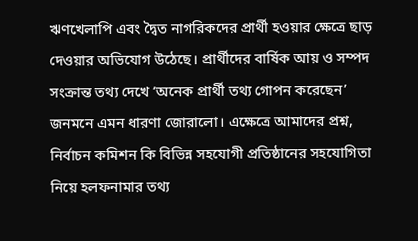ঋণখেলাপি এবং দ্বৈত নাগরিকদের প্রার্থী হওয়ার ক্ষেত্রে ছাড় দেওয়ার অভিযোগ উঠেছে। প্রার্থীদের বার্ষিক আয় ও সম্পদ সংক্রান্ত তথ্য দেখে ‘অনেক প্রার্থী তথ্য গোপন করেছেন’ জনমনে এমন ধারণা জোরালো। এক্ষেত্রে আমাদের প্রশ্ন, নির্বাচন কমিশন কি বিভিন্ন সহযোগী প্রতিষ্ঠানের সহযোগিতা নিয়ে হলফনামার তথ্য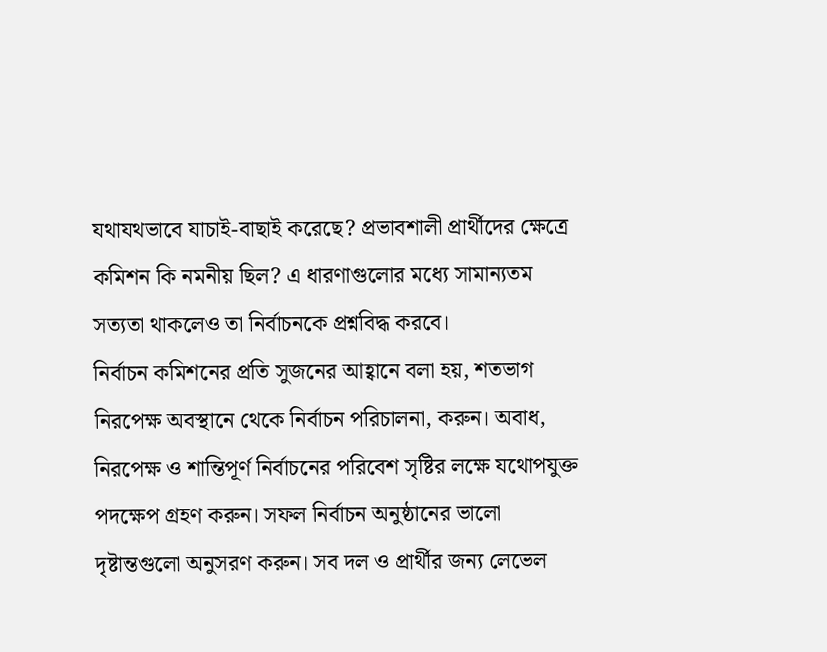যথাযথভাবে যাচাই-বাছাই করেছে? প্রভাবশালী প্রার্থীদের ক্ষেত্রে কমিশন কি নমনীয় ছিল? এ ধারণাগুলোর মধ্যে সামান্যতম সত্যতা থাকলেও তা নির্বাচনকে প্রশ্নবিদ্ধ করবে।
নির্বাচন কমিশনের প্রতি সুজনের আহ্বানে বলা হয়, শতভাগ নিরপেক্ষ অবস্থানে থেকে নির্বাচন পরিচালনা, করুন। অবাধ, নিরপেক্ষ ও শান্তিপূর্ণ নির্বাচনের পরিবেশ সৃষ্টির লক্ষে যথোপযুক্ত পদক্ষেপ গ্রহণ করুন। সফল নির্বাচন অনুষ্ঠানের ভালো দৃষ্টান্তগুলো অনুসরণ করুন। সব দল ও প্রার্থীর জন্য লেভেল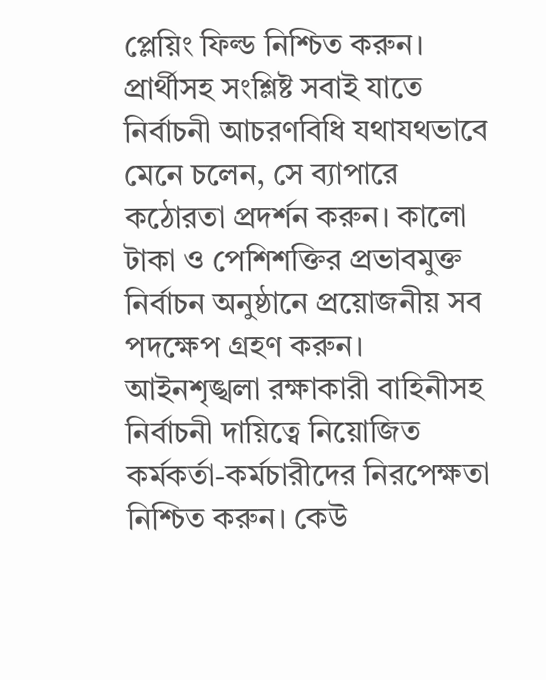প্লেয়িং ফিল্ড নিশ্চিত করুন। প্রার্থীসহ সংশ্লিষ্ট সবাই যাতে নির্বাচনী আচরণবিধি যথাযথভাবে মেনে চলেন, সে ব্যাপারে কঠোরতা প্রদর্শন করুন। কালো টাকা ও পেশিশক্তির প্রভাবমুক্ত নির্বাচন অনুষ্ঠানে প্রয়োজনীয় সব পদক্ষেপ গ্রহণ করুন। আইনশৃঙ্খলা রক্ষাকারী বাহিনীসহ নির্বাচনী দায়িত্বে নিয়োজিত কর্মকর্তা-কর্মচারীদের নিরপেক্ষতা নিশ্চিত করুন। কেউ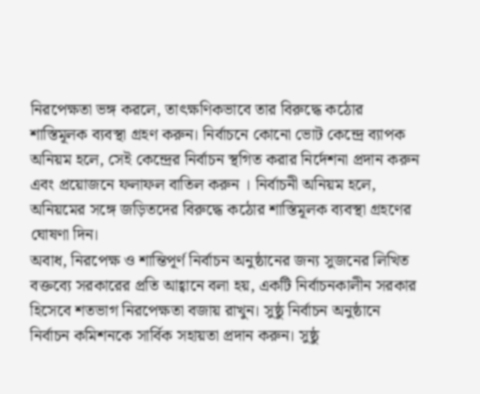নিরপেক্ষতা ভঙ্গ করলে, তাৎক্ষণিকভাবে তার বিরুদ্ধে কঠোর শাস্তিমূলক ব্যবস্থা গ্রহণ করুন। নির্বাচনে কোনো ভোট কেন্দ্রে ব্যাপক অনিয়ম হলে, সেই কেন্দ্রের নির্বাচন স্থগিত করার নির্দেশনা প্রদান করুন এবং প্রয়োজনে ফলাফল বাতিল করুন । নির্বাচনী অনিয়ম হলে, অনিয়মের সঙ্গে জড়িতদের বিরুদ্ধে কঠোর শাস্তিমূলক ব্যবস্থা গ্রহণের ঘোষণা দিন।
অবাধ, নিরপেক্ষ ও শান্তিপূর্ণ নির্বাচন অনুষ্ঠানের জন্য সুজনের লিখিত বক্তব্যে সরকারের প্রতি আহ্বানে বলা হয়, একটি নির্বাচনকালীন সরকার হিসেবে শতভাগ নিরপেক্ষতা বজায় রাখুন। সুষ্ঠু নির্বাচন অনুষ্ঠানে নির্বাচন কমিশনকে সার্বিক সহায়তা প্রদান করুন। সুষ্ঠু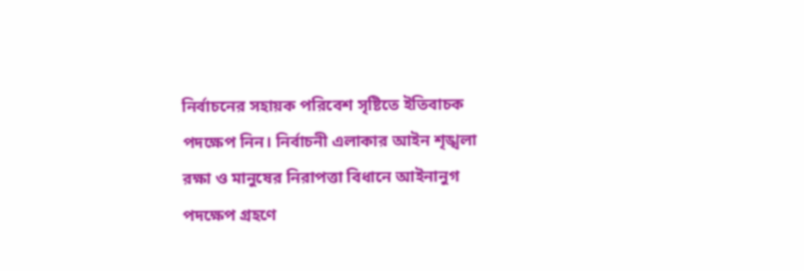নির্বাচনের সহায়ক পরিবেশ সৃষ্টিতে ইতিবাচক পদক্ষেপ নিন। নির্বাচনী এলাকার আইন শৃঙ্খলা রক্ষা ও মানুষের নিরাপত্তা বিধানে আইনানুগ পদক্ষেপ গ্রহণে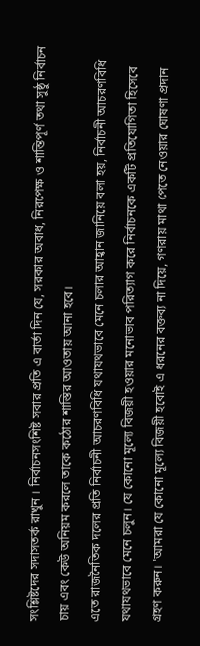সংশ্লিষ্টদের সদাসতর্ক রাখুন । নির্বাচনসংশিষ্ট সবার প্রতি এ বার্তা দিন যে, সরকার অবাধ, নিরপেক্ষ ও শান্তিপূর্ণ তথা সুষ্ঠু নির্বাচন চায় এবং কেউ অনিয়ম করলে তাকে কঠোর শাস্তির আওতায় আনা হবে।
এতে রাজনৈতিক দলের প্রতি নির্বাচনী আচরণবিধি যথাযথভাবে মেনে চলার আহ্বান জানিয়ে বলা হয়, নির্বাচনী আচরণবিধি যথাযথভাবে মেনে চলুন। যে কোনো মূল্যে বিজয়ী হওয়ার মনোভাব পরিত্যাগ করে নির্বাচনকে একটি প্রতিযোগিতা হিসেবে গ্রহণ করুন। 'আমরা যে কোনো মূল্যে বিজয়ী হবোই এ ধরনের বক্তব্য না দিয়ে, গণরায় মাথা পেতে নেওয়ার ঘোষণা প্রদান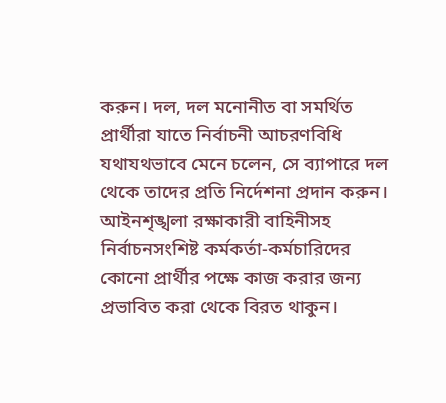করুন। দল, দল মনোনীত বা সমর্থিত প্রার্থীরা যাতে নির্বাচনী আচরণবিধি যথাযথভাবে মেনে চলেন, সে ব্যাপারে দল থেকে তাদের প্রতি নির্দেশনা প্রদান করুন। আইনশৃঙ্খলা রক্ষাকারী বাহিনীসহ নির্বাচনসংশিষ্ট কর্মকর্তা-কর্মচারিদের কোনো প্রার্থীর পক্ষে কাজ করার জন্য প্রভাবিত করা থেকে বিরত থাকুন।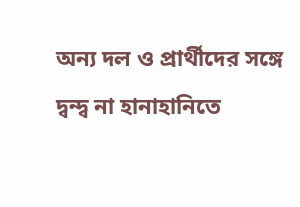অন্য দল ও প্রার্থীদের সঙ্গে দ্বন্দ্ব না হানাহানিতে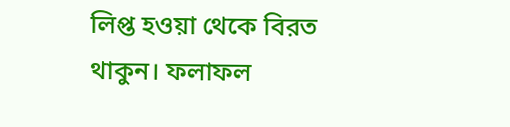লিপ্ত হওয়া থেকে বিরত থাকুন। ফলাফল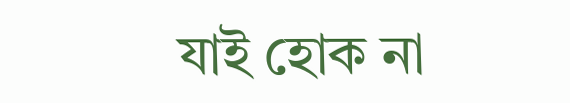যাই হোক না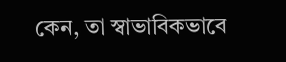কেন, তা স্বাভাবিকভাবে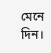মেনে দিন।